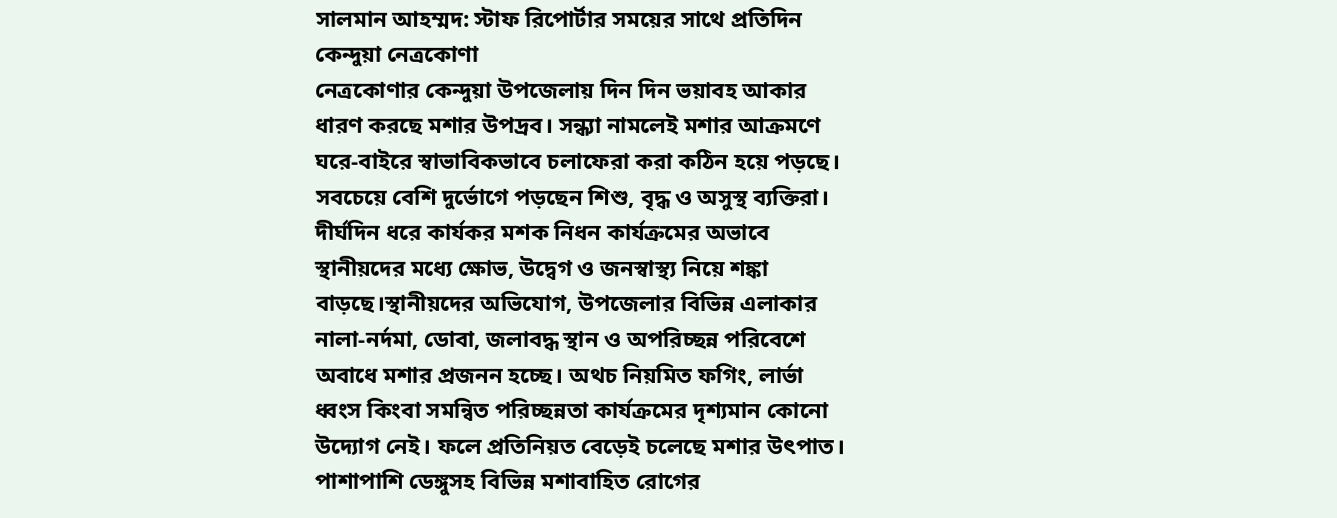সালমান আহম্মদ: স্টাফ রিপোর্টার সময়ের সাথে প্রতিদিন কেন্দুয়া নেত্রকোণা
নেত্রকোণার কেন্দুয়া উপজেলায় দিন দিন ভয়াবহ আকার ধারণ করছে মশার উপদ্রব। সন্ধ্যা নামলেই মশার আক্রমণে ঘরে-বাইরে স্বাভাবিকভাবে চলাফেরা করা কঠিন হয়ে পড়ছে। সবচেয়ে বেশি দুর্ভোগে পড়ছেন শিশু, বৃদ্ধ ও অসুস্থ ব্যক্তিরা। দীর্ঘদিন ধরে কার্যকর মশক নিধন কার্যক্রমের অভাবে স্থানীয়দের মধ্যে ক্ষোভ, উদ্বেগ ও জনস্বাস্থ্য নিয়ে শঙ্কা বাড়ছে।স্থানীয়দের অভিযোগ, উপজেলার বিভিন্ন এলাকার নালা-নর্দমা, ডোবা, জলাবদ্ধ স্থান ও অপরিচ্ছন্ন পরিবেশে অবাধে মশার প্রজনন হচ্ছে। অথচ নিয়মিত ফগিং, লার্ভা ধ্বংস কিংবা সমন্বিত পরিচ্ছন্নতা কার্যক্রমের দৃশ্যমান কোনো উদ্যোগ নেই। ফলে প্রতিনিয়ত বেড়েই চলেছে মশার উৎপাত। পাশাপাশি ডেঙ্গুসহ বিভিন্ন মশাবাহিত রোগের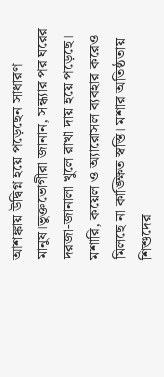আশঙ্কায় উদ্বিগ্ন হয়ে পড়েছেন সাধারণ মানুষ।ভুক্তভোগীরা জানান, সন্ধ্যার পর ঘরের দরজা-জানালা খুলে রাখা দায় হয়ে পড়েছে। মশারি, কয়েল ও অ্যারোসল ব্যবহার করেও মিলছে না কাঙ্ক্ষিত স্বস্তি। মশার অতিষ্ঠতায় শিশুদের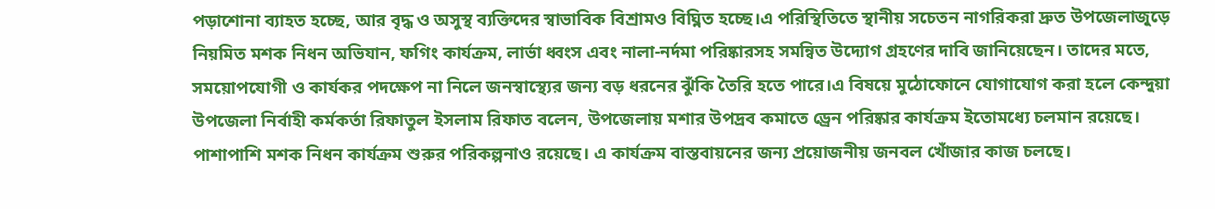পড়াশোনা ব্যাহত হচ্ছে, আর বৃদ্ধ ও অসুস্থ ব্যক্তিদের স্বাভাবিক বিশ্রামও বিঘ্নিত হচ্ছে।এ পরিস্থিতিতে স্থানীয় সচেতন নাগরিকরা দ্রুত উপজেলাজুড়ে নিয়মিত মশক নিধন অভিযান, ফগিং কার্যক্রম, লার্ভা ধ্বংস এবং নালা-নর্দমা পরিষ্কারসহ সমন্বিত উদ্যোগ গ্রহণের দাবি জানিয়েছেন। তাদের মতে, সময়োপযোগী ও কার্যকর পদক্ষেপ না নিলে জনস্বাস্থ্যের জন্য বড় ধরনের ঝুঁকি তৈরি হতে পারে।এ বিষয়ে মুঠোফোনে যোগাযোগ করা হলে কেন্দুয়া উপজেলা নির্বাহী কর্মকর্তা রিফাতুল ইসলাম রিফাত বলেন, উপজেলায় মশার উপদ্রব কমাতে ড্রেন পরিষ্কার কার্যক্রম ইতোমধ্যে চলমান রয়েছে। পাশাপাশি মশক নিধন কার্যক্রম শুরুর পরিকল্পনাও রয়েছে। এ কার্যক্রম বাস্তবায়নের জন্য প্রয়োজনীয় জনবল খোঁজার কাজ চলছে।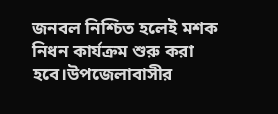জনবল নিশ্চিত হলেই মশক নিধন কার্যক্রম শুরু করা হবে।উপজেলাবাসীর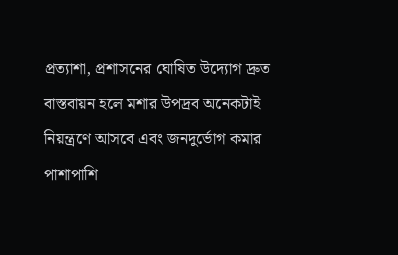প্রত্যাশা, প্রশাসনের ঘোষিত উদ্যোগ দ্রুত বাস্তবায়ন হলে মশার উপদ্রব অনেকটাই নিয়ন্ত্রণে আসবে এবং জনদুর্ভোগ কমার পাশাপাশি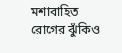মশাবাহিত রোগের ঝুঁকিও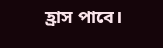হ্রাস পাবে।